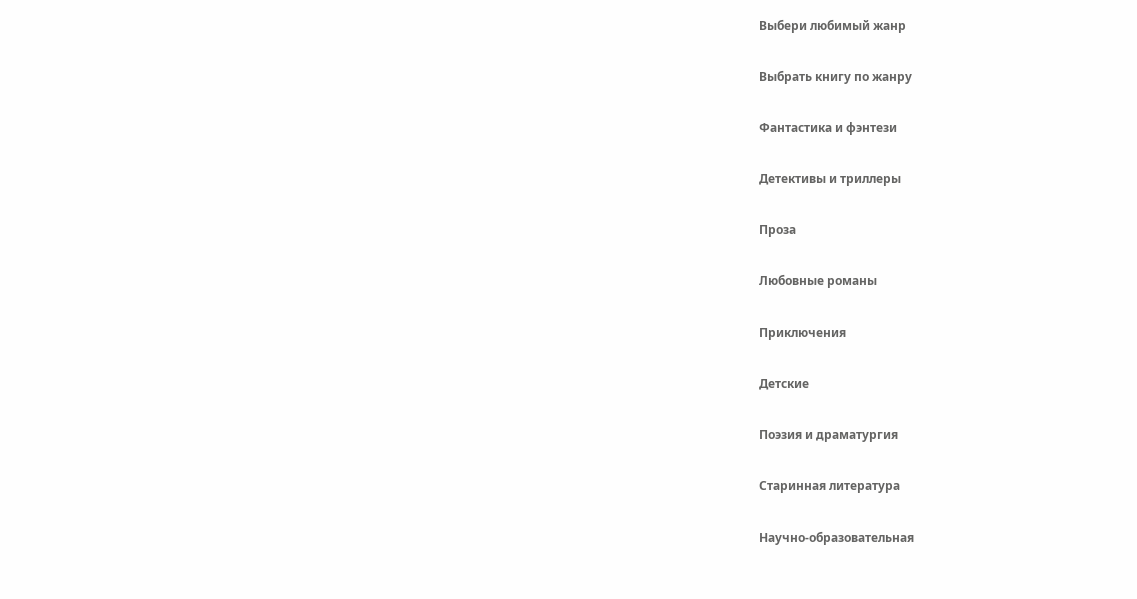Выбери любимый жанр

Выбрать книгу по жанру

Фантастика и фэнтези

Детективы и триллеры

Проза

Любовные романы

Приключения

Детские

Поэзия и драматургия

Старинная литература

Научно-образовательная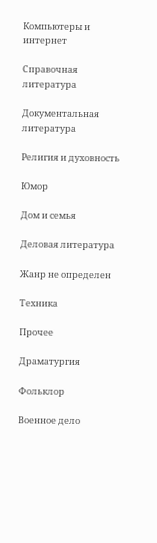Компьютеры и интернет

Справочная литература

Документальная литература

Религия и духовность

Юмор

Дом и семья

Деловая литература

Жанр не определен

Техника

Прочее

Драматургия

Фольклор

Военное дело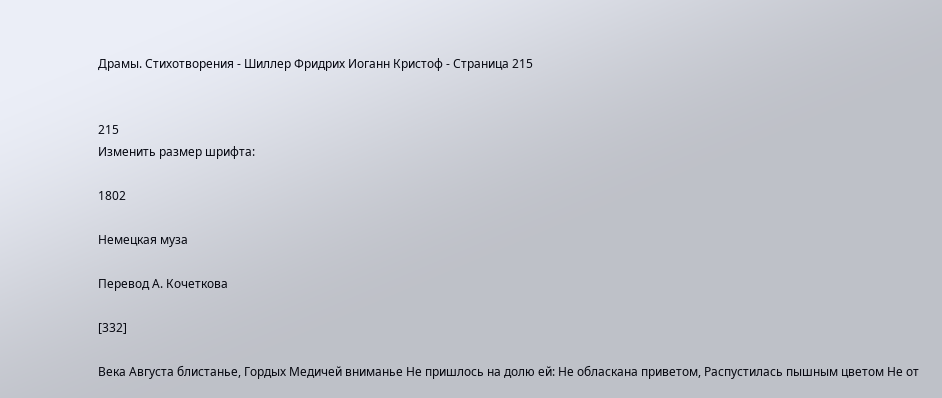Драмы. Стихотворения - Шиллер Фридрих Иоганн Кристоф - Страница 215


215
Изменить размер шрифта:

1802

Немецкая муза

Перевод А. Кочеткова

[332]

Века Августа блистанье, Гордых Медичей вниманье Не пришлось на долю ей: Не обласкана приветом, Распустилась пышным цветом Не от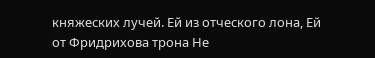княжеских лучей. Ей из отческого лона, Ей от Фридрихова трона Не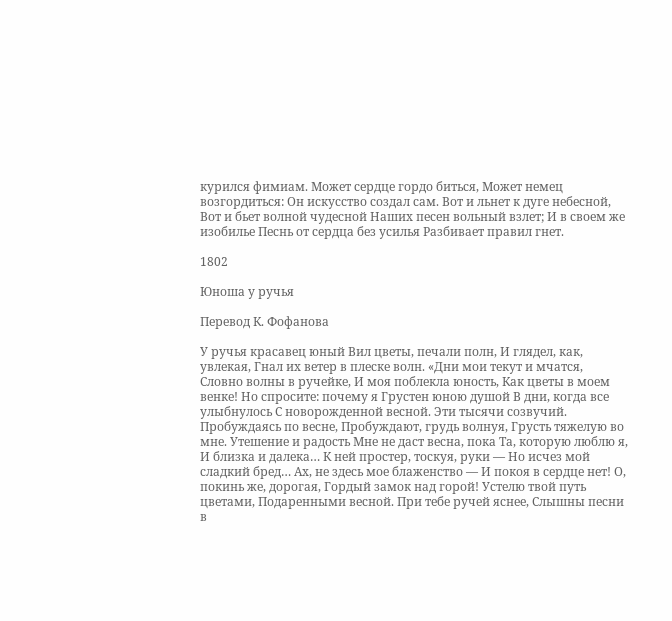курился фимиам. Может сердце гордо биться, Может немец возгордиться: Он искусство создал сам. Вот и льнет к дуге небесной, Вот и бьет волной чудесной Наших песен вольный взлет; И в своем же изобилье Песнь от сердца без усилья Разбивает правил гнет.

1802

Юноша у ручья

Перевод К. Фофанова

У ручья красавец юный Вил цветы, печали полн, И глядел, как, увлекая, Гнал их ветер в плеске волн. «Дни мои текут и мчатся, Словно волны в ручейке, И моя поблекла юность, Как цветы в моем венке! Но спросите: почему я Грустен юною душой В дни, когда все улыбнулось С новорожденной весной. Эти тысячи созвучий. Пробуждаясь по весне, Пробуждают, грудь волнуя, Грусть тяжелую во мне. Утешение и радость Мне не даст весна, пока Та, которую люблю я, И близка и далека… К ней простер, тоскуя, руки — Но исчез мой сладкий бред… Ах, не здесь мое блаженство — И покоя в сердце нет! О, покинь же, дорогая, Гордый замок над горой! Устелю твой путь цветами, Подаренными весной. При тебе ручей яснее, Слышны песни в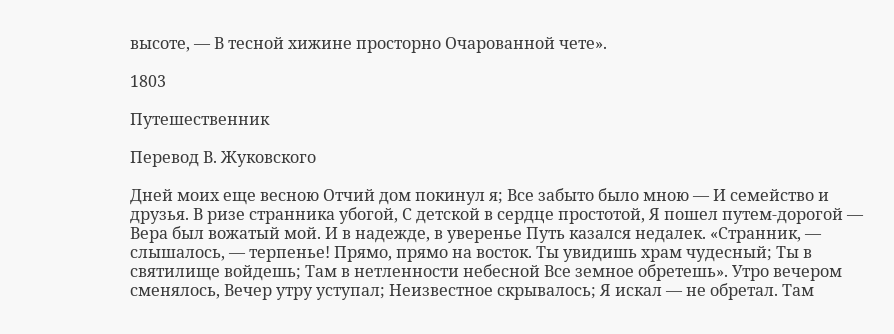высоте, — В тесной хижине просторно Очарованной чете».

1803

Путешественник

Перевод В. Жуковского

Дней моих еще весною Отчий дом покинул я; Все забыто было мною — И семейство и друзья. В ризе странника убогой, С детской в сердце простотой, Я пошел путем-дорогой — Вера был вожатый мой. И в надежде, в уверенье Путь казался недалек. «Странник, — слышалось, — терпенье! Прямо, прямо на восток. Ты увидишь храм чудесный; Ты в святилище войдешь; Там в нетленности небесной Все земное обретешь». Утро вечером сменялось, Вечер утру уступал; Неизвестное скрывалось; Я искал — не обретал. Там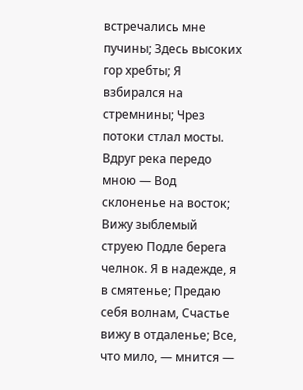встречались мне пучины; Здесь высоких гор хребты; Я взбирался на стремнины; Чрез потоки стлал мосты. Вдруг река передо мною — Вод склоненье на восток; Вижу зыблемый струею Подле берега челнок. Я в надежде, я в смятенье; Предаю себя волнам, Счастье вижу в отдаленье; Все, что мило, — мнится —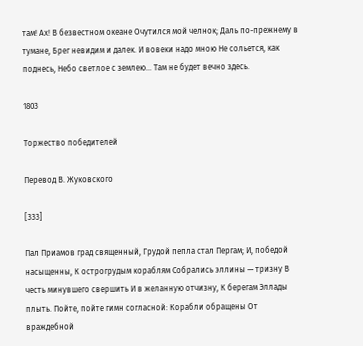там! Ах! В безвестном океане Очутился мой челнок; Даль по-прежнему в тумане, Брег невидим и далек. И вовеки надо мною Не сольется, как поднесь, Небо светлое с землею… Там не будет вечно здесь.

1803

Торжество победителей

Перевод В. Жуковского

[333]

Пал Приамов град священный, Грудой пепла стал Пергам; И, победой насыщенны, К острогрудым кораблям Собрались эллины — тризну В честь минувшего свершить И в желанную отчизну, К берегам Эллады плыть. Пойте, пойте гимн согласной: Корабли обращены От враждебной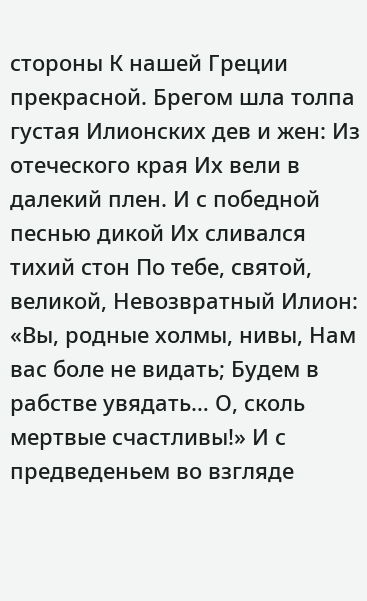стороны К нашей Греции прекрасной. Брегом шла толпа густая Илионских дев и жен: Из отеческого края Их вели в далекий плен. И с победной песнью дикой Их сливался тихий стон По тебе, святой, великой, Невозвратный Илион: «Вы, родные холмы, нивы, Нам вас боле не видать; Будем в рабстве увядать… О, сколь мертвые счастливы!» И с предведеньем во взгляде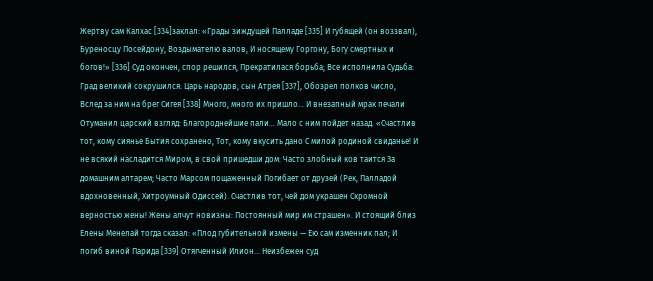Жертву сам Калхас [334]заклал: «Грады зиждущей Палладе [335] И губящей (он воззвал), Буреносцу Посейдону, Воздымателю валов, И носящему Горгону, Богу смертных и богов!» [336] Суд окончен, спор решился, Прекратилася борьба; Все исполнила Судьба: Град великий сокрушился. Царь народов, сын Атрея [337], Обозрел полков число, Вслед за ним на брег Сигея [338] Много, много их пришло… И внезапный мрак печали Отуманил царский взгляд: Благороднейшие пали… Мало с ним пойдет назад. «Счастлив тот, кому сиянье Бытия сохранено, Тот, кому вкусить дано С милой родиной свиданье! И не всякий насладится Миром, в свой пришедши дом: Часто злобный ков таится За домашним алтарем; Часто Марсом пощаженный Погибает от друзей (Рек, Палладой вдохновенный, Хитроумный Одиссей). Счастлив тот, чей дом украшен Скромной верностью жены! Жены алчут новизны: Постоянный мир им страшен». И стоящий близ Елены Менелай тогда сказал: «Плод губительной измены — Ею сам изменник пал; И погиб виной Парида [339] Отягченный Илион… Неизбежен суд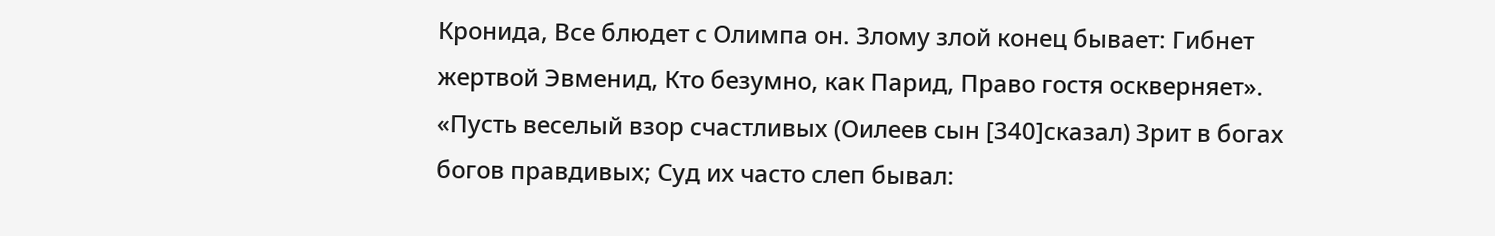Кронида, Все блюдет с Олимпа он. Злому злой конец бывает: Гибнет жертвой Эвменид, Кто безумно, как Парид, Право гостя оскверняет». «Пусть веселый взор счастливых (Оилеев сын [340]сказал) Зрит в богах богов правдивых; Суд их часто слеп бывал: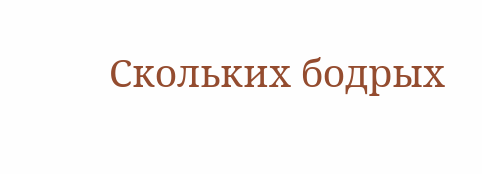Скольких бодрых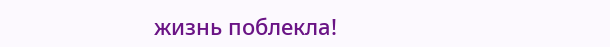жизнь поблекла!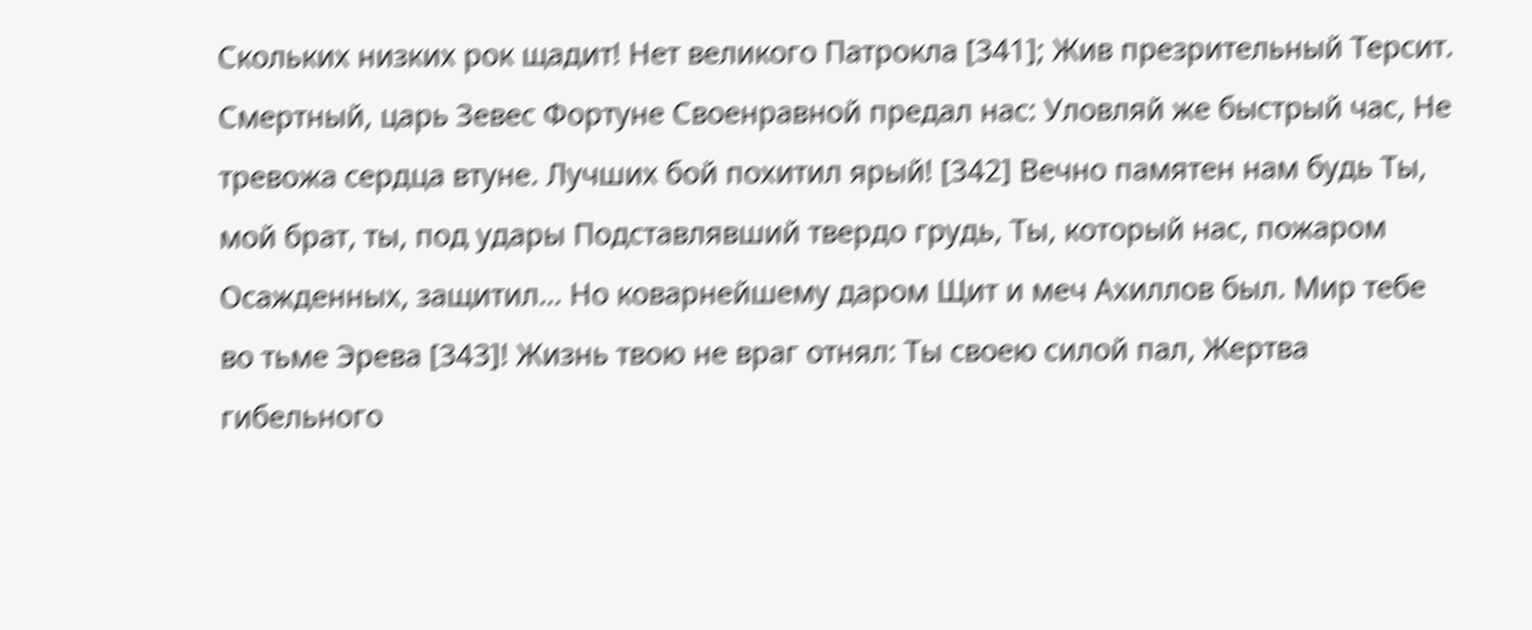Скольких низких рок щадит! Нет великого Патрокла [341]; Жив презрительный Терсит. Смертный, царь Зевес Фортуне Своенравной предал нас: Уловляй же быстрый час, Не тревожа сердца втуне. Лучших бой похитил ярый! [342] Вечно памятен нам будь Ты, мой брат, ты, под удары Подставлявший твердо грудь, Ты, который нас, пожаром Осажденных, защитил… Но коварнейшему даром Щит и меч Ахиллов был. Мир тебе во тьме Эрева [343]! Жизнь твою не враг отнял: Ты своею силой пал, Жертва гибельного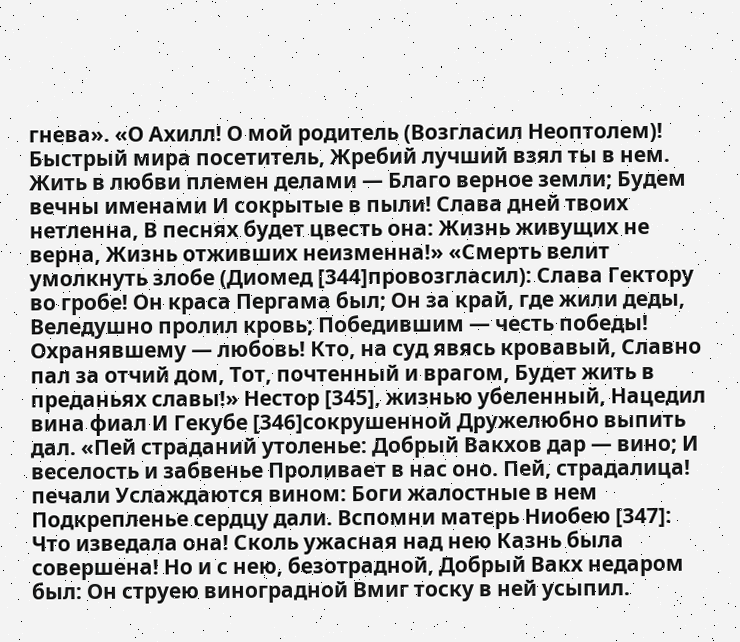гнева». «О Ахилл! О мой родитель (Возгласил Неоптолем)! Быстрый мира посетитель, Жребий лучший взял ты в нем. Жить в любви племен делами — Благо верное земли; Будем вечны именами И сокрытые в пыли! Слава дней твоих нетленна, В песнях будет цвесть она: Жизнь живущих не верна, Жизнь отживших неизменна!» «Смерть велит умолкнуть злобе (Диомед [344]провозгласил): Слава Гектору во гробе! Он краса Пергама был; Он за край, где жили деды, Веледушно пролил кровь; Победившим — честь победы! Охранявшему — любовь! Кто, на суд явясь кровавый, Славно пал за отчий дом, Тот, почтенный и врагом, Будет жить в преданьях славы!» Нестор [345], жизнью убеленный, Нацедил вина фиал И Гекубе [346]сокрушенной Дружелюбно выпить дал. «Пей страданий утоленье: Добрый Вакхов дар — вино; И веселость и забвенье Проливает в нас оно. Пей, страдалица! печали Услаждаются вином: Боги жалостные в нем Подкрепленье сердцу дали. Вспомни матерь Ниобею [347]: Что изведала она! Сколь ужасная над нею Казнь была совершена! Но и с нею, безотрадной, Добрый Вакх недаром был: Он струею виноградной Вмиг тоску в ней усыпил.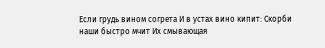Если грудь вином согрета И в устах вино кипит: Скорби наши быстро мчит Их смывающая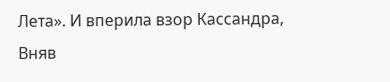Лета». И вперила взор Кассандра, Вняв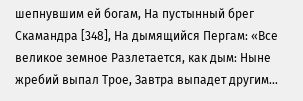шепнувшим ей богам, На пустынный брег Скамандра [348], На дымящийся Пергам: «Все великое земное Разлетается, как дым: Ныне жребий выпал Трое, Завтра выпадет другим…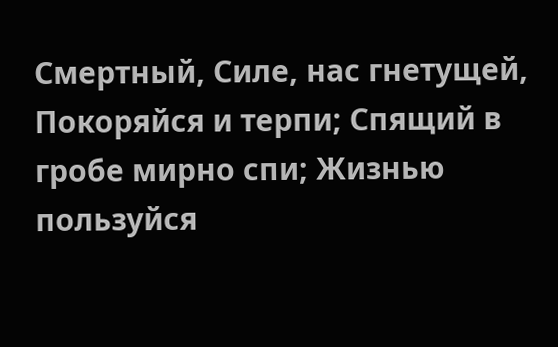Смертный, Силе, нас гнетущей, Покоряйся и терпи; Спящий в гробе мирно спи; Жизнью пользуйся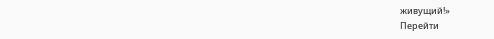живущий!»
Перейти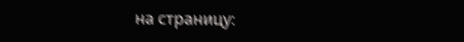на страницу: